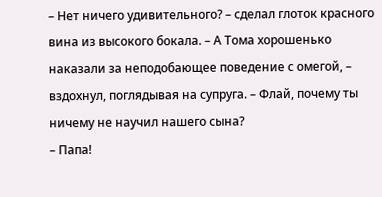– Нет ничего удивительного? – сделал глоток красного вина из высокого бокала. – А Тома хорошенько наказали за неподобающее поведение с омегой, – вздохнул, поглядывая на супруга. – Флай, почему ты ничему не научил нашего сына?
– Папа!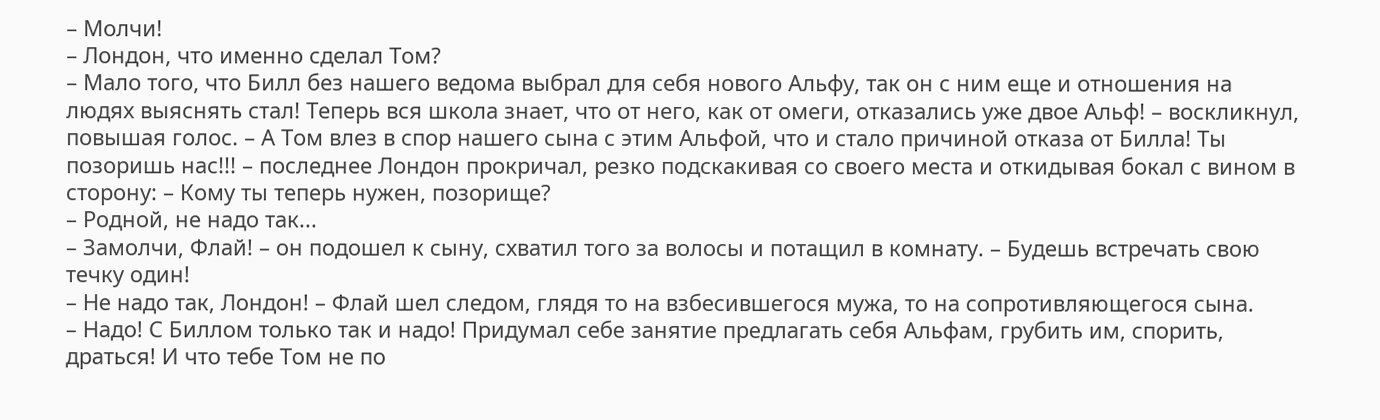– Молчи!
– Лондон, что именно сделал Том?
– Мало того, что Билл без нашего ведома выбрал для себя нового Альфу, так он с ним еще и отношения на людях выяснять стал! Теперь вся школа знает, что от него, как от омеги, отказались уже двое Альф! – воскликнул, повышая голос. – А Том влез в спор нашего сына с этим Альфой, что и стало причиной отказа от Билла! Ты позоришь нас!!! – последнее Лондон прокричал, резко подскакивая со своего места и откидывая бокал с вином в сторону: – Кому ты теперь нужен, позорище?
– Родной, не надо так...
– Замолчи, Флай! – он подошел к сыну, схватил того за волосы и потащил в комнату. – Будешь встречать свою течку один!
– Не надо так, Лондон! – Флай шел следом, глядя то на взбесившегося мужа, то на сопротивляющегося сына.
– Надо! С Биллом только так и надо! Придумал себе занятие предлагать себя Альфам, грубить им, спорить, драться! И что тебе Том не по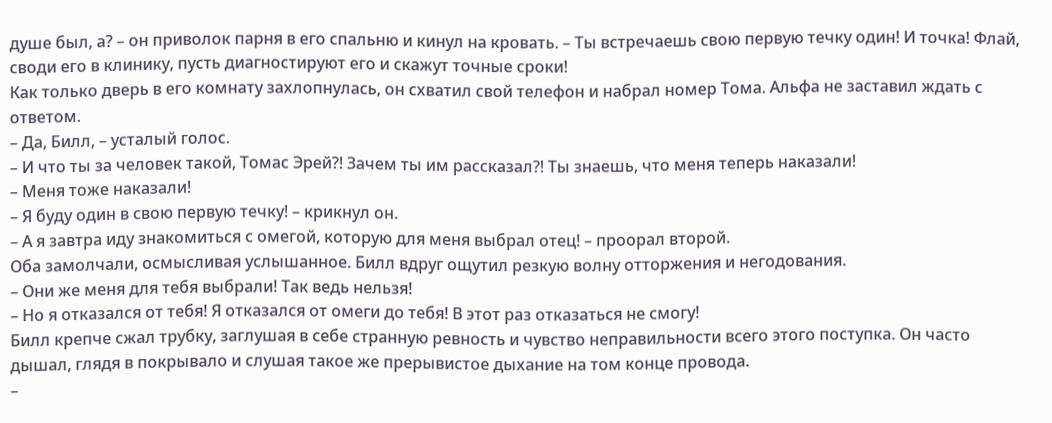душе был, а? – он приволок парня в его спальню и кинул на кровать. – Ты встречаешь свою первую течку один! И точка! Флай, своди его в клинику, пусть диагностируют его и скажут точные сроки!
Как только дверь в его комнату захлопнулась, он схватил свой телефон и набрал номер Тома. Альфа не заставил ждать с ответом.
– Да, Билл, – усталый голос.
– И что ты за человек такой, Томас Эрей?! Зачем ты им рассказал?! Ты знаешь, что меня теперь наказали!
– Меня тоже наказали!
– Я буду один в свою первую течку! – крикнул он.
– А я завтра иду знакомиться с омегой, которую для меня выбрал отец! – проорал второй.
Оба замолчали, осмысливая услышанное. Билл вдруг ощутил резкую волну отторжения и негодования.
– Они же меня для тебя выбрали! Так ведь нельзя!
– Но я отказался от тебя! Я отказался от омеги до тебя! В этот раз отказаться не смогу!
Билл крепче сжал трубку, заглушая в себе странную ревность и чувство неправильности всего этого поступка. Он часто дышал, глядя в покрывало и слушая такое же прерывистое дыхание на том конце провода.
–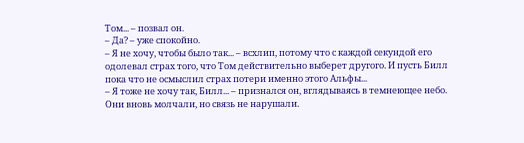Том... – позвал он.
– Да? – уже спокойно.
– Я не хочу, чтобы было так... – всхлип, потому что с каждой секундой его одолевал страх того, что Том действительно выберет другого. И пусть Билл пока что не осмыслил страх потери именно этого Альфы...
– Я тоже не хочу так, Билл... – признался он, вглядываясь в темнеющее небо.
Они вновь молчали, но связь не нарушали.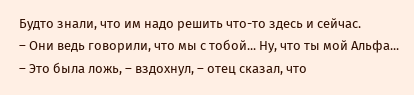Будто знали, что им надо решить что-то здесь и сейчас.
– Они ведь говорили, что мы с тобой... Ну, что ты мой Альфа...
– Это была ложь, – вздохнул, – отец сказал, что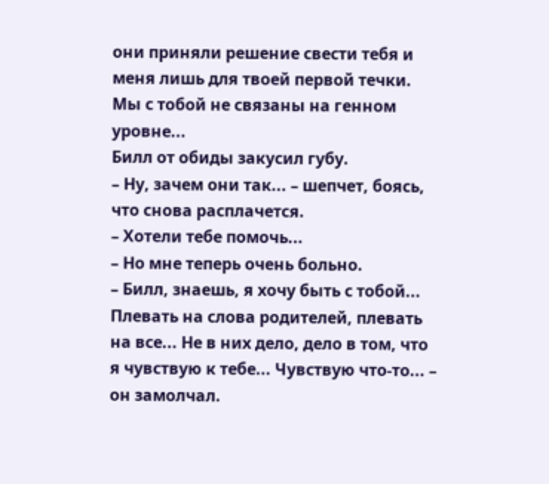они приняли решение свести тебя и меня лишь для твоей первой течки. Мы с тобой не связаны на генном уровне...
Билл от обиды закусил губу.
– Ну, зачем они так... – шепчет, боясь, что снова расплачется.
– Хотели тебе помочь...
– Но мне теперь очень больно.
– Билл, знаешь, я хочу быть с тобой... Плевать на слова родителей, плевать на все... Не в них дело, дело в том, что я чувствую к тебе... Чувствую что-то... – он замолчал.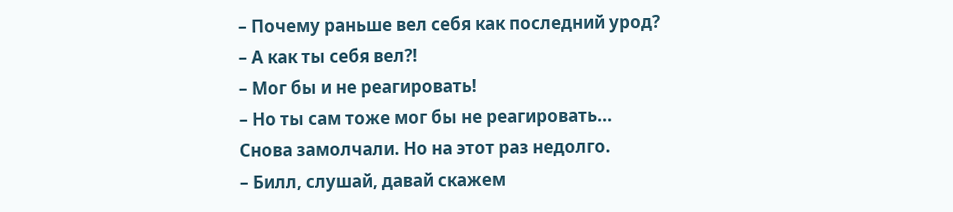– Почему раньше вел себя как последний урод?
– А как ты себя вел?!
– Мог бы и не реагировать!
– Но ты сам тоже мог бы не реагировать...
Снова замолчали. Но на этот раз недолго.
– Билл, слушай, давай скажем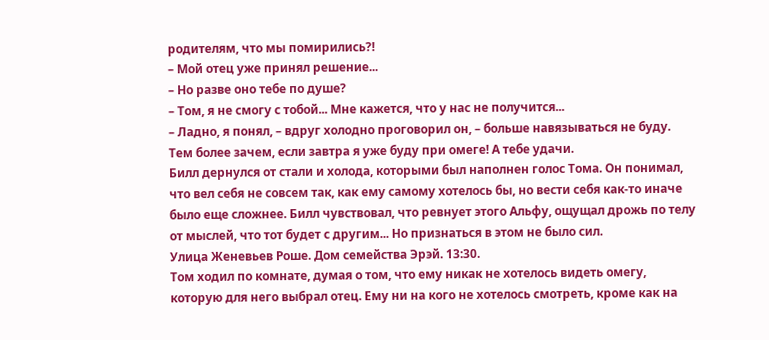родителям, что мы помирились?!
– Мой отец уже принял решение...
– Но разве оно тебе по душе?
– Том, я не смогу с тобой... Мне кажется, что у нас не получится...
– Ладно, я понял, – вдруг холодно проговорил он, – больше навязываться не буду. Тем более зачем, если завтра я уже буду при омеге! А тебе удачи.
Билл дернулся от стали и холода, которыми был наполнен голос Тома. Он понимал, что вел себя не совсем так, как ему самому хотелось бы, но вести себя как-то иначе было еще сложнее. Билл чувствовал, что ревнует этого Альфу, ощущал дрожь по телу от мыслей, что тот будет с другим... Но признаться в этом не было сил.
Улица Женевьев Роше. Дом семейства Эрэй. 13:30.
Том ходил по комнате, думая о том, что ему никак не хотелось видеть омегу, которую для него выбрал отец. Ему ни на кого не хотелось смотреть, кроме как на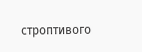строптивого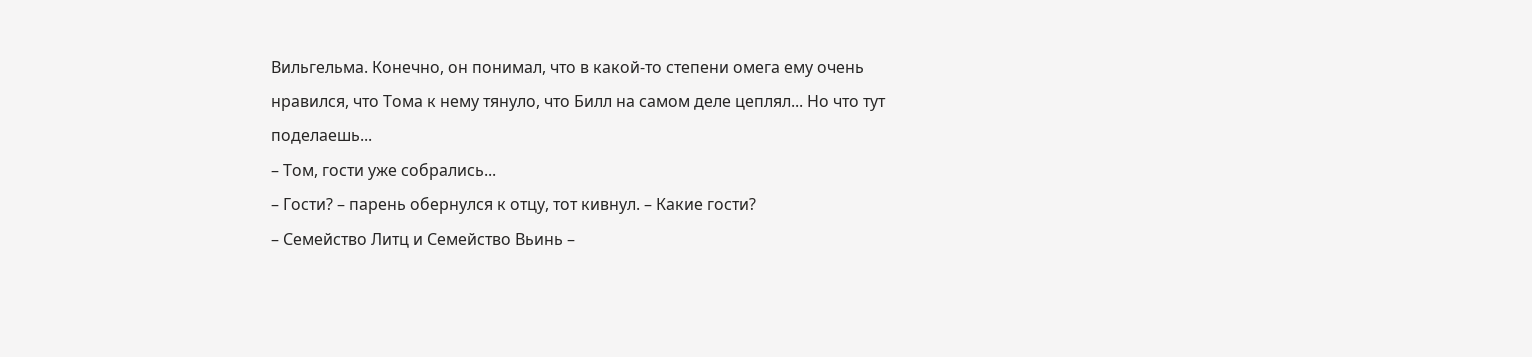Вильгельма. Конечно, он понимал, что в какой-то степени омега ему очень нравился, что Тома к нему тянуло, что Билл на самом деле цеплял... Но что тут поделаешь...
– Том, гости уже собрались...
– Гости? – парень обернулся к отцу, тот кивнул. – Какие гости?
– Семейство Литц и Семейство Вьинь –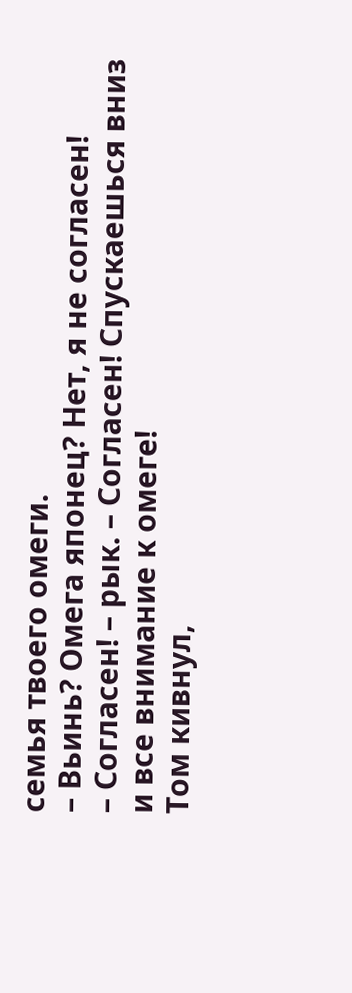семья твоего омеги.
– Вьинь? Омега японец? Нет, я не согласен!
– Согласен! – рык. – Согласен! Спускаешься вниз и все внимание к омеге!
Том кивнул,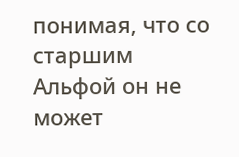понимая, что со старшим Альфой он не может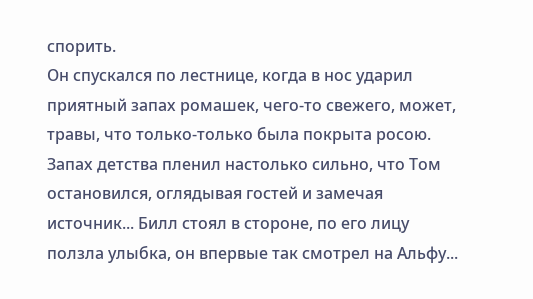спорить.
Он спускался по лестнице, когда в нос ударил приятный запах ромашек, чего-то свежего, может, травы, что только-только была покрыта росою. Запах детства пленил настолько сильно, что Том остановился, оглядывая гостей и замечая источник... Билл стоял в стороне, по его лицу ползла улыбка, он впервые так смотрел на Альфу...